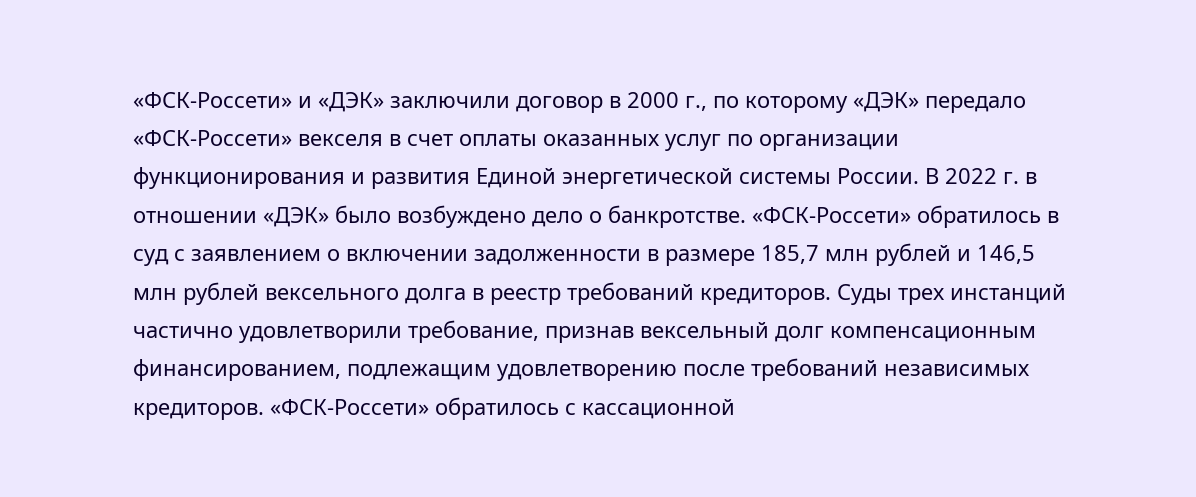«ФСК-Россети» и «ДЭК» заключили договор в 2000 г., по которому «ДЭК» передало «ФСК-Россети» векселя в счет оплаты оказанных услуг по организации функционирования и развития Единой энергетической системы России. В 2022 г. в отношении «ДЭК» было возбуждено дело о банкротстве. «ФСК-Россети» обратилось в суд с заявлением о включении задолженности в размере 185,7 млн рублей и 146,5 млн рублей вексельного долга в реестр требований кредиторов. Суды трех инстанций частично удовлетворили требование, признав вексельный долг компенсационным финансированием, подлежащим удовлетворению после требований независимых кредиторов. «ФСК-Россети» обратилось с кассационной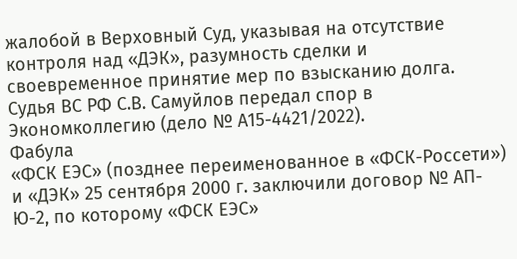жалобой в Верховный Суд, указывая на отсутствие контроля над «ДЭК», разумность сделки и своевременное принятие мер по взысканию долга. Судья ВС РФ С.В. Самуйлов передал спор в Экономколлегию (дело № А15-4421/2022).
Фабула
«ФСК ЕЭС» (позднее переименованное в «ФСК-Россети») и «ДЭК» 25 сентября 2000 г. заключили договор № АП-Ю-2, по которому «ФСК ЕЭС»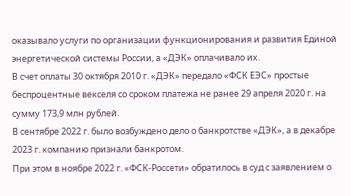оказывало услуги по организации функционирования и развития Единой энергетической системы России, а «ДЭК» оплачивало их.
В счет оплаты 30 октября 2010 г. «ДЭК» передало «ФСК ЕЭС» простые беспроцентные векселя со сроком платежа не ранее 29 апреля 2020 г. на сумму 173,9 млн рублей.
В сентябре 2022 г. было возбуждено дело о банкротстве «ДЭК», а в декабре 2023 г. компанию признали банкротом.
При этом в ноябре 2022 г. «ФСК-Россети» обратилось в суд с заявлением о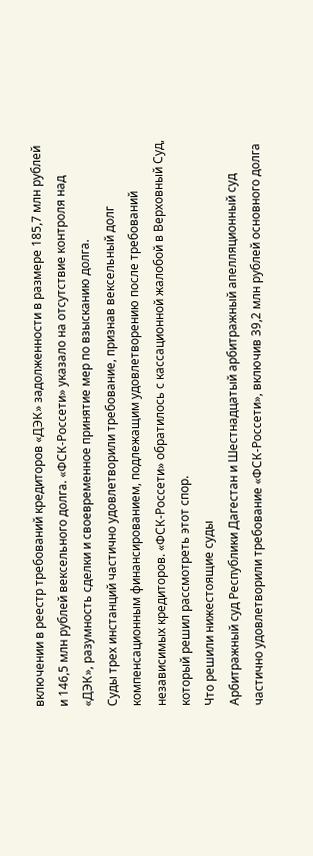включении в реестр требований кредиторов «ДЭК» задолженности в размере 185,7 млн рублей и 146,5 млн рублей вексельного долга. «ФСК-Россети» указало на отсутствие контроля над «ДЭК», разумность сделки и своевременное принятие мер по взысканию долга.
Суды трех инстанций частично удовлетворили требование, признав вексельный долг компенсационным финансированием, подлежащим удовлетворению после требований независимых кредиторов. «ФСК-Россети» обратилось с кассационной жалобой в Верховный Суд, который решил рассмотреть этот спор.
Что решили нижестоящие суды
Арбитражный суд Республики Дагестан и Шестнадцатый арбитражный апелляционный суд частично удовлетворили требование «ФСК-Россети», включив 39,2 млн рублей основного долга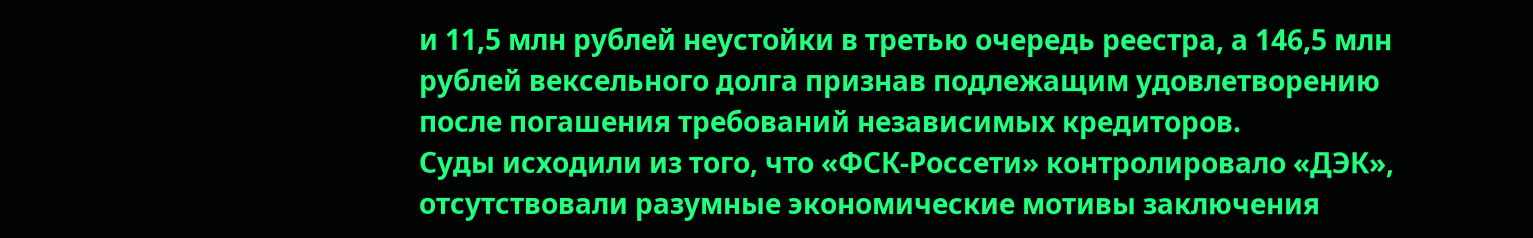и 11,5 млн рублей неустойки в третью очередь реестра, а 146,5 млн рублей вексельного долга признав подлежащим удовлетворению после погашения требований независимых кредиторов.
Суды исходили из того, что «ФСК-Россети» контролировало «ДЭК», отсутствовали разумные экономические мотивы заключения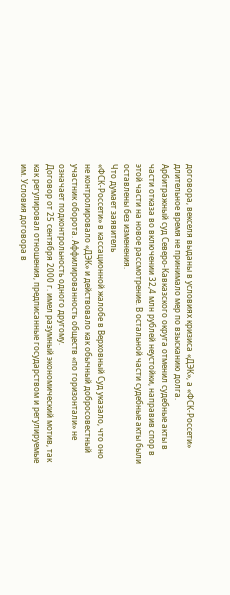договора, векселя выданы в условиях кризиса «ДЭК», а «ФСК-Россети» длительное время не принимало мер по взысканию долга.
Арбитражный суд Северо-Кавказского округа отменил судебные акты в части отказа во включении 32,4 млн рублей неустойки, направив спор в этой части на новое рассмотрение. В остальной части судебные акты были оставлены без изменения.
Что думает заявитель
«ФСК-Россети» в кассационной жалобе в Верховный Суд указало, что оно не контролировало «ДЭК» и действовало как обычный добросовестный участник оборота. Аффилированность обществ «по горизонтали» не означает подконтрольность одного другому.
Договор от 25 сентября 2000 г. имел разумный экономический мотив, так как регулировал отношения, предписанные государством и регулируемые им. Условия договора в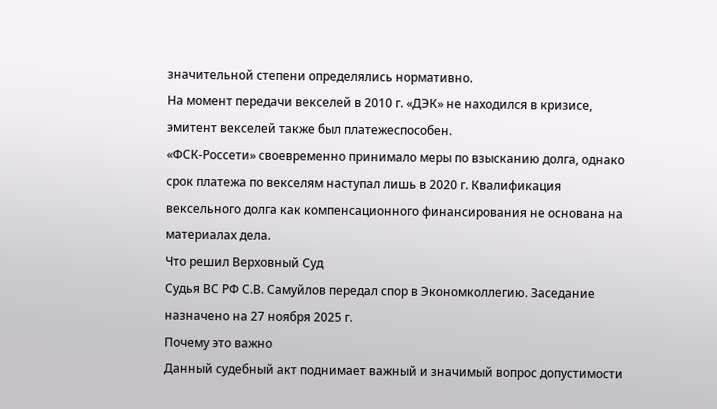значительной степени определялись нормативно.
На момент передачи векселей в 2010 г. «ДЭК» не находился в кризисе, эмитент векселей также был платежеспособен.
«ФСК-Россети» своевременно принимало меры по взысканию долга, однако срок платежа по векселям наступал лишь в 2020 г. Квалификация вексельного долга как компенсационного финансирования не основана на материалах дела.
Что решил Верховный Суд
Судья ВС РФ С.В. Самуйлов передал спор в Экономколлегию. Заседание назначено на 27 ноября 2025 г.
Почему это важно
Данный судебный акт поднимает важный и значимый вопрос допустимости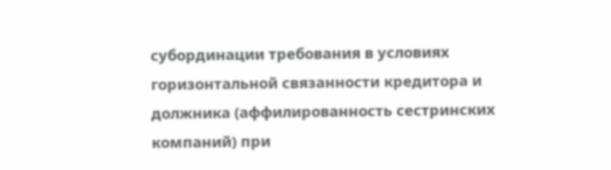субординации требования в условиях горизонтальной связанности кредитора и должника (аффилированность сестринских компаний) при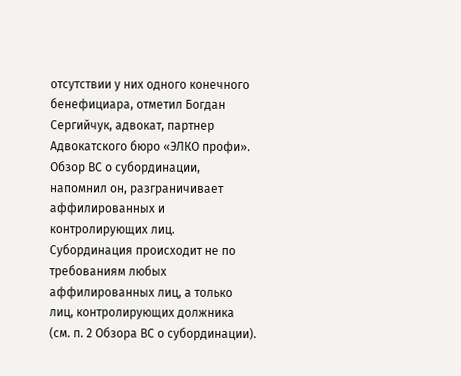отсутствии у них одного конечного бенефициара, отметил Богдан Сергийчук, адвокат, партнер Адвокатского бюро «ЭЛКО профи».
Обзор ВС о субординации, напомнил он, разграничивает аффилированных и контролирующих лиц. Субординация происходит не по требованиям любых аффилированных лиц, а только лиц, контролирующих должника (см. п. 2 Обзора ВС о субординации).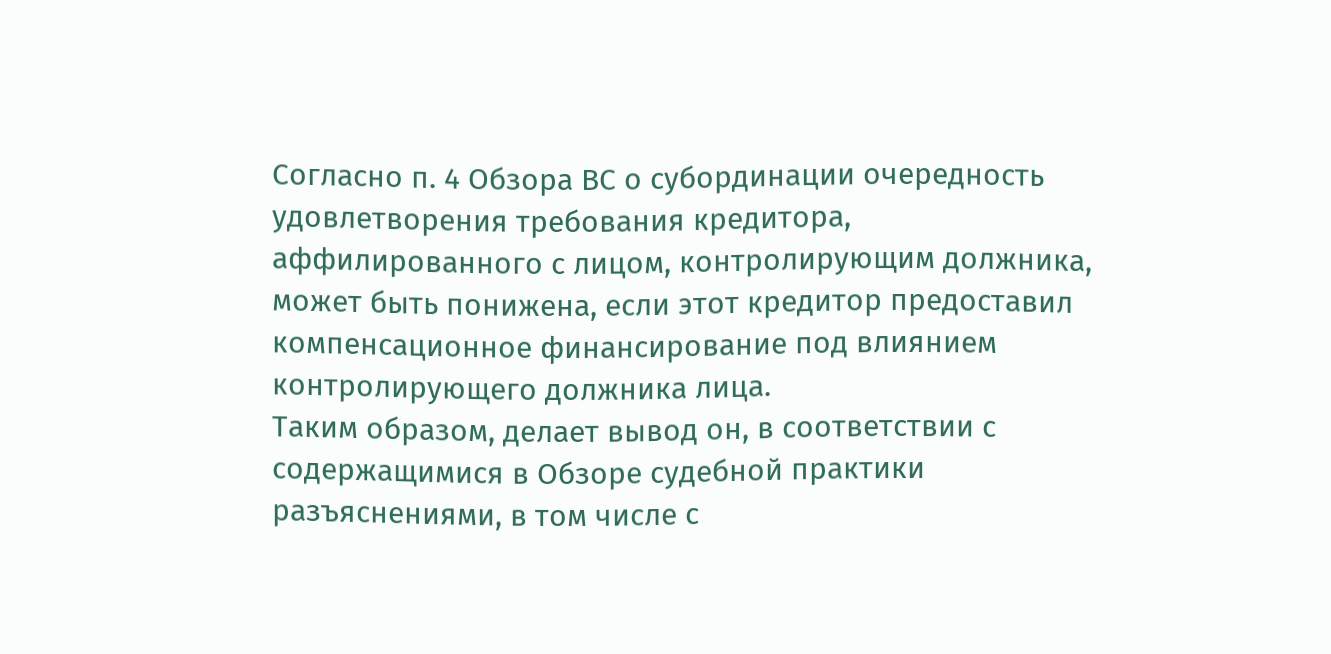Согласно п. 4 Обзора ВС о субординации очередность удовлетворения требования кредитора, аффилированного с лицом, контролирующим должника, может быть понижена, если этот кредитор предоставил компенсационное финансирование под влиянием контролирующего должника лица.
Таким образом, делает вывод он, в соответствии с содержащимися в Обзоре судебной практики разъяснениями, в том числе с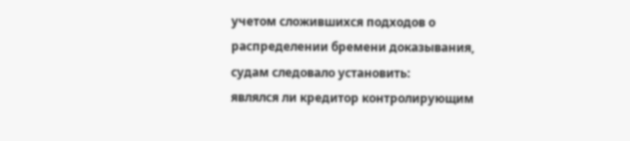учетом сложившихся подходов о распределении бремени доказывания, судам следовало установить:
являлся ли кредитор контролирующим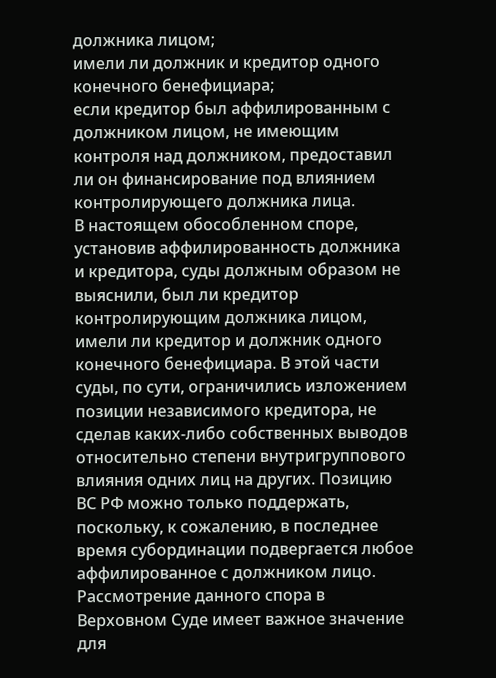должника лицом;
имели ли должник и кредитор одного конечного бенефициара;
если кредитор был аффилированным с должником лицом, не имеющим контроля над должником, предоставил ли он финансирование под влиянием контролирующего должника лица.
В настоящем обособленном споре, установив аффилированность должника и кредитора, суды должным образом не выяснили, был ли кредитор контролирующим должника лицом, имели ли кредитор и должник одного конечного бенефициара. В этой части суды, по сути, ограничились изложением позиции независимого кредитора, не сделав каких-либо собственных выводов относительно степени внутригруппового влияния одних лиц на других. Позицию ВС РФ можно только поддержать, поскольку, к сожалению, в последнее время субординации подвергается любое аффилированное с должником лицо.
Рассмотрение данного спора в Верховном Суде имеет важное значение для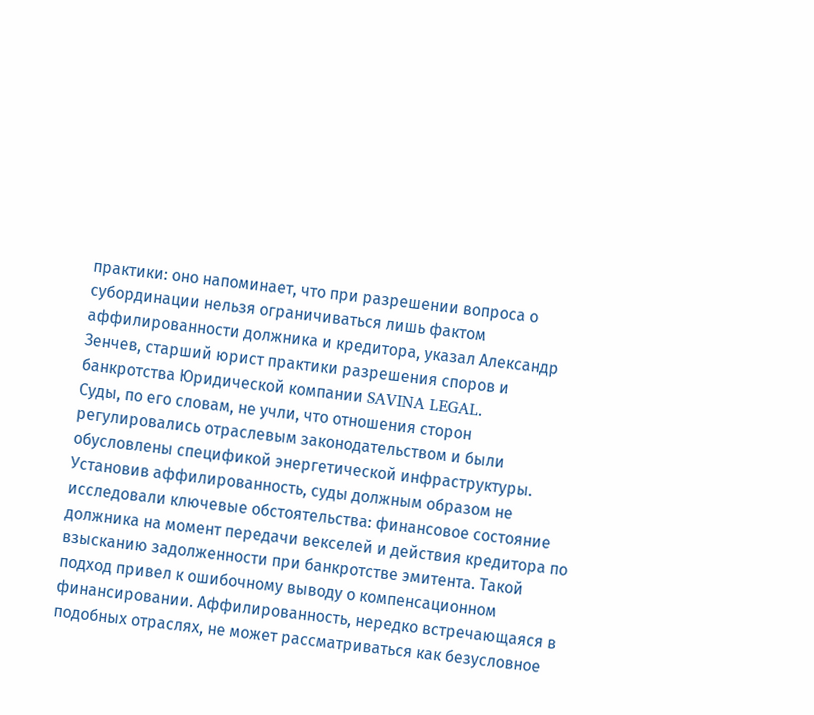практики: оно напоминает, что при разрешении вопроса о субординации нельзя ограничиваться лишь фактом аффилированности должника и кредитора, указал Александр Зенчев, старший юрист практики разрешения споров и банкротства Юридической компании SAVINA LEGAL.
Суды, по его словам, не учли, что отношения сторон регулировались отраслевым законодательством и были обусловлены спецификой энергетической инфраструктуры.
Установив аффилированность, суды должным образом не исследовали ключевые обстоятельства: финансовое состояние должника на момент передачи векселей и действия кредитора по взысканию задолженности при банкротстве эмитента. Такой подход привел к ошибочному выводу о компенсационном финансировании. Аффилированность, нередко встречающаяся в подобных отраслях, не может рассматриваться как безусловное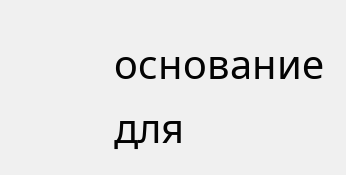основание для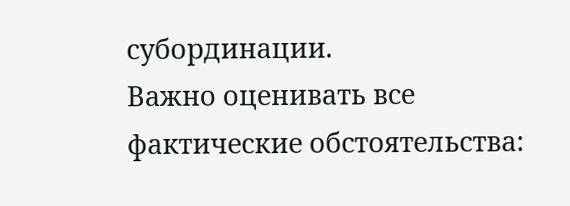субординации.
Важно оценивать все фактические обстоятельства: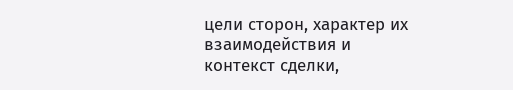цели сторон, характер их взаимодействия и контекст сделки,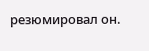резюмировал он.